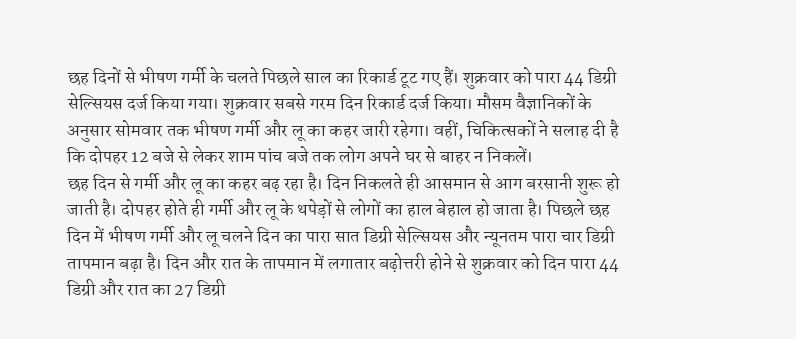छह दिनों से भीषण गर्मी के चलते पिछले साल का रिकार्ड टूट गए हैं। शुक्रवार को पारा 44 डिग्री सेल्सियस दर्ज किया गया। शुक्रवार सबसे गरम दिन रिकार्ड दर्ज किया। मौसम वैज्ञानिकों के अनुसार सोमवार तक भीषण गर्मी और लू का कहर जारी रहेगा। वहीं, चिकित्सकों ने सलाह दी है कि दोपहर 12 बजे से लेकर शाम पांच बजे तक लोग अपने घर से बाहर न निकलें।
छह दिन से गर्मी और लू का कहर बढ़ रहा है। दिन निकलते ही आसमान से आग बरसानी शुरू हो जाती है। दोपहर होते ही गर्मी और लू के थपेड़ों से लोगों का हाल बेहाल हो जाता है। पिछले छह दिन में भीषण गर्मी और लू चलने दिन का पारा सात डिग्री सेल्सियस और न्यूनतम पारा चार डिग्री तापमान बढ़ा है। दिन और रात के तापमान में लगातार बढ़ोत्तरी होने से शुक्रवार को दिन पारा 44 डिग्री और रात का 27 डिग्री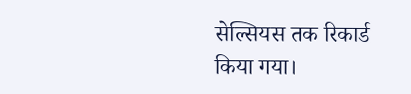सेल्सियस तक रिकार्ड किया गया।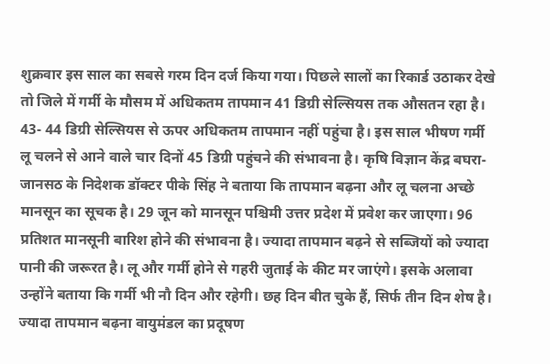शुक्रवार इस साल का सबसे गरम दिन दर्ज किया गया। पिछले सालों का रिकार्ड उठाकर देखे तो जिले में गर्मी के मौसम में अधिकतम तापमान 41 डिग्री सेल्सियस तक औसतन रहा है। 43- 44 डिग्री सेल्सियस से ऊपर अधिकतम तापमान नहीं पहुंचा है। इस साल भीषण गर्मी लू चलने से आने वाले चार दिनों 45 डिग्री पहुंचने की संभावना है। कृषि विज्ञान केंद्र बघरा-जानसठ के निदेशक डॉक्टर पीके सिंह ने बताया कि तापमान बढ़ना और लू चलना अच्छे मानसून का सूचक है। 29 जून को मानसून पश्चिमी उत्तर प्रदेश में प्रवेश कर जाएगा। 96 प्रतिशत मानसूनी बारिश होने की संभावना है। ज्यादा तापमान बढ़ने से सब्जियों को ज्यादा पानी की जरूरत है। लू और गर्मी होने से गहरी जुताई के कीट मर जाएंगे। इसके अलावा उन्होंने बताया कि गर्मी भी नौ दिन और रहेगी। छह दिन बीत चुके हैं, सिर्फ तीन दिन शेष है। ज्यादा तापमान बढ़ना वायुमंडल का प्रदूषण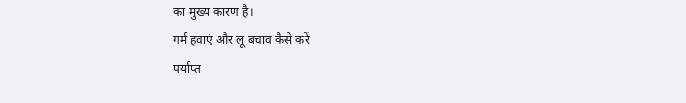का मुख्य कारण है।
गर्म हवाएं और लू बचाव कैसे करें
पर्याप्त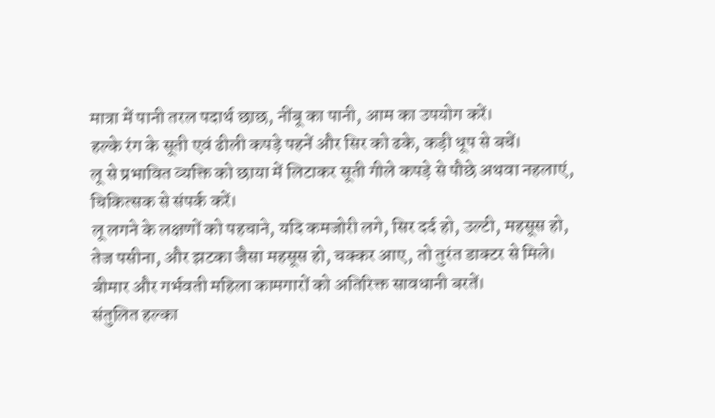मात्रा में पानी तरल पदार्थ छाछ, नींबू का पानी, आम का उपयोग करें।
हल्के रंग के सूती एवं ढीली कपड़े पहनें और सिर को ढके, कड़ी धूप से बचें।
लू से प्रभावित व्यक्ति को छाया में लिटाकर सूती गीले कपड़े से पौछे अथवा नहलाएं, चिकित्सक से संपर्क करें।
लू लगने के लक्षणों को पहचाने, यदि कमजोरी लगे, सिर दर्द हो, उल्टी, महसूस हो, तेज पसीना, और झटका जैसा महसूस हो, चक्कर आए, तो तुरंत डाक्टर से मिले।
बीमार और गर्भवती महिला कामगारों को अतिरिक्त सावधानी बरतें।
संतुलित हल्का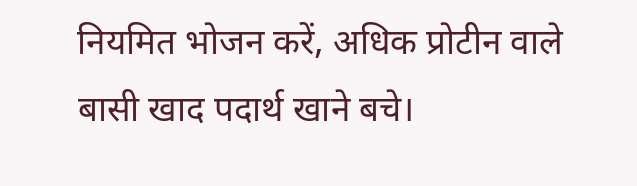नियमित भोजन करें, अधिक प्रोटीन वाले बासी खाद पदार्थ खाने बचे।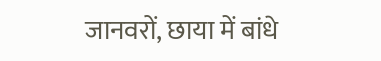जानवरों, छाया में बांधे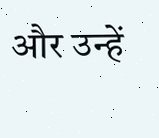और उन्हें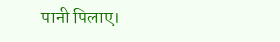पानी पिलाए।